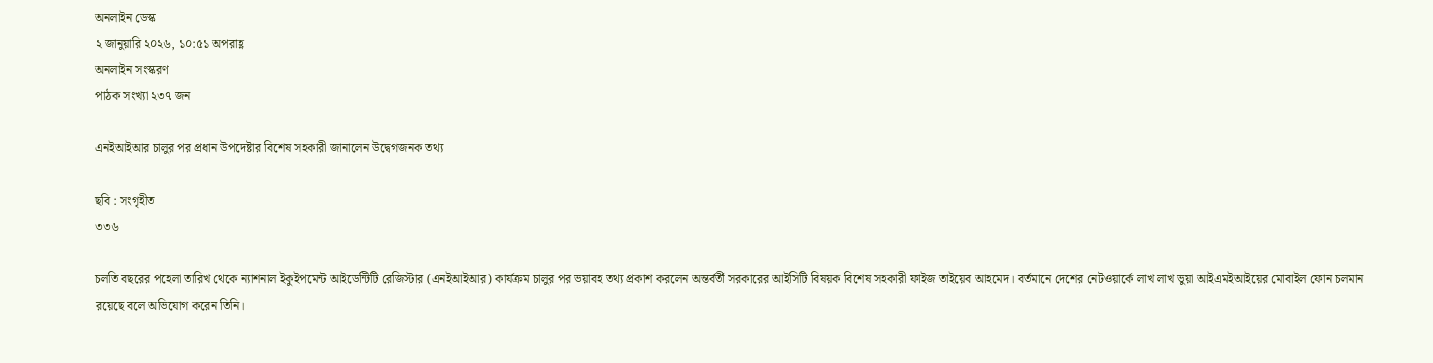অনলাইন ডেস্ক
২ জানুয়ারি ২০২৬, ১০:৫১ অপরাহ্ণ
অনলাইন সংস্করণ
পাঠক সংখ্যা ২৩৭ জন

এনইআইআর চালুর পর প্রধান উপদেষ্টার বিশেষ সহকারী জানালেন উদ্বেগজনক তথ্য

ছবি : সংগৃহীত
৩৩৬

চলতি বছরের পহেলা তারিখ থেকে ন্যাশনাল ইকুইপমেন্ট আইডেন্টিটি রেজিস্টার (এনইআইআর) কার্যক্রম চালুর পর ভয়াবহ তথ্য প্রকাশ করলেন অন্তর্বর্তী সরকারের আইসিটি বিষয়ক বিশেষ সহকারী ফাইজ তাইয়েব আহমেদ। বর্তমানে দেশের নেটওয়ার্কে লাখ লাখ ভুয়া আইএমইআইয়ের মোবাইল ফোন চলমান রয়েছে বলে অভিযোগ করেন তিনি।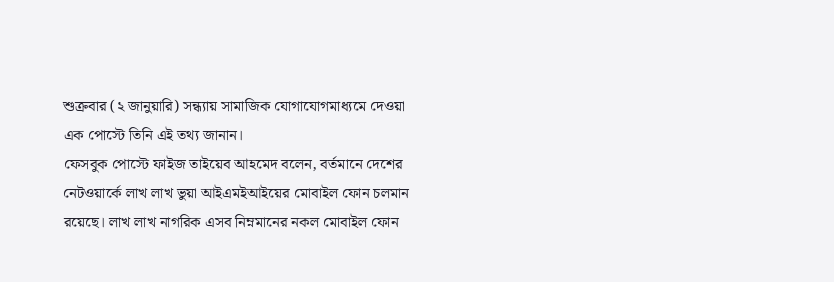শুক্রবার (২ জানুয়ারি) সন্ধ্যায় সামাজিক যোগাযোগমাধ্যমে দেওয়া এক পোস্টে তিনি এই তথ্য জানান।
ফেসবুক পোস্টে ফাইজ তাইয়েব আহমেদ বলেন, বর্তমানে দেশের নেটওয়ার্কে লাখ লাখ ভুয়া আইএমইআইয়ের মোবাইল ফোন চলমান রয়েছে। লাখ লাখ নাগরিক এসব নিম্নমানের নকল মোবাইল ফোন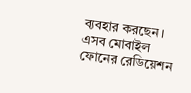ব্যবহার করছেন। এসব মোবাইল ফোনের রেডিয়েশন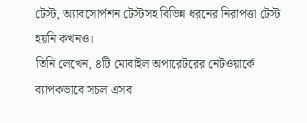টেস্ট, অ্যাবসোর্পশন টেস্টসহ বিভিন্ন ধরনের নিরাপত্তা টেস্ট হয়নি কখনও।
তিনি লেখেন, ৪টি মোবাইল অপারেটরের নেটওয়ার্কে ব্যাপকভাবে সচল এসব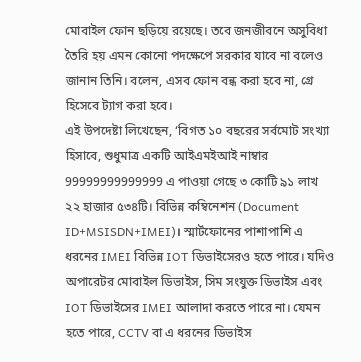মোবাইল ফোন ছড়িয়ে রয়েছে। তবে জনজীবনে অসুবিধা তৈরি হয় এমন কোনো পদক্ষেপে সরকার যাবে না বলেও জানান তিনি। বলেন, এসব ফোন বন্ধ করা হবে না, গ্রে হিসেবে ট্যাগ করা হবে।
এই উপদেষ্টা লিখেছেন, ‘বিগত ১০ বছরের সর্বমোট সংখ্যা হিসাবে, শুধুমাত্র একটি আইএমইআই নাম্বার 99999999999999 এ পাওয়া গেছে ৩ কোটি ৯১ লাখ ২২ হাজার ৫৩৪টি। বিভিন্ন কম্বিনেশন (Document ID+MSISDN+IMEI)। স্মার্টফোনের পাশাপাশি এ ধরনের IMEI বিভিন্ন IOT ডিভাইসেরও হতে পারে। যদিও অপারেটর মোবাইল ডিভাইস, সিম সংযুক্ত ডিভাইস এবং IOT ডিভাইসের IMEI আলাদা করতে পারে না। যেমন হতে পারে, CCTV বা এ ধরনের ডিভাইস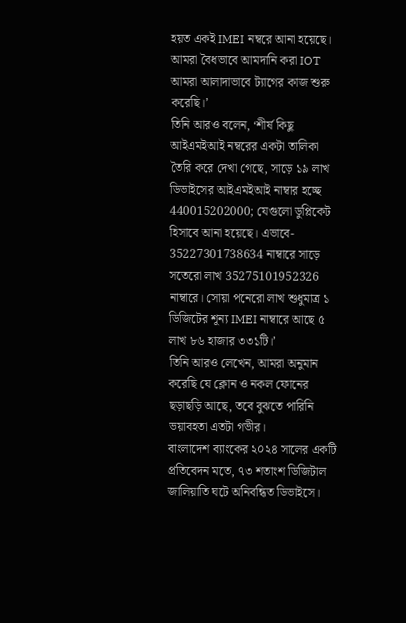হয়ত একই IMEI নম্বরে আনা হয়েছে। আমরা বৈধভাবে আমদানি করা IOT আমরা আলাদাভাবে ট্যাগের কাজ শুরু করেছি।’
তিনি আরও বলেন, ‘শীর্ষ কিছু আইএমইআই নম্বরের একটা তালিকা তৈরি করে দেখা গেছে, সাড়ে ১৯ লাখ ডিভাইসের আইএমইআই নাম্বার হচ্ছে 440015202000; যেগুলো ডুপ্লিকেট হিসাবে আনা হয়েছে। এভাবে- 35227301738634 নাম্বারে সাড়ে সতেরো লাখ 35275101952326 নাম্বারে। সোয়া পনেরো লাখ শুধুমাত্র ১ ডিজিটের শূন্য IMEI নাম্বারে আছে ৫ লাখ ৮৬ হাজার ৩৩১টি।’
তিনি আরও লেখেন, আমরা অনুমান করেছি যে ক্লোন ও নকল ফোনের ছড়াছড়ি আছে, তবে বুঝতে পারিনি ভয়াবহতা এতটা গভীর।
বাংলাদেশ ব্যাংকের ২০২৪ সালের একটি প্রতিবেদন মতে, ৭৩ শতাংশ ডিজিটাল জালিয়াতি ঘটে অনিবন্ধিত ডিভাইসে।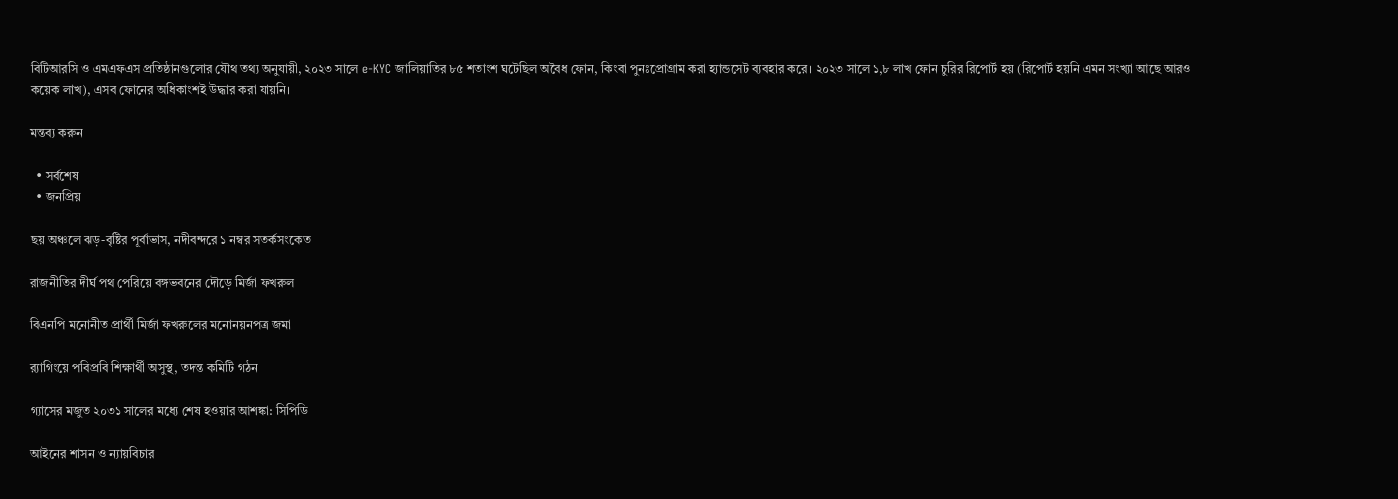বিটিআরসি ও এমএফএস প্রতিষ্ঠানগুলোর যৌথ তথ্য অনুযায়ী, ২০২৩ সালে e-KYC জালিয়াতির ৮৫ শতাংশ ঘটেছিল অবৈধ ফোন, কিংবা পুনঃপ্রোগ্রাম করা হ্যান্ডসেট ব্যবহার করে। ২০২৩ সালে ১,৮ লাখ ফোন চুরির রিপোর্ট হয় (রিপোর্ট হয়নি এমন সংখ্যা আছে আরও কয়েক লাখ), এসব ফোনের অধিকাংশই উদ্ধার করা যায়নি।

মন্তব্য করুন

  • সর্বশেষ
  • জনপ্রিয়

ছয় অঞ্চলে ঝড়-বৃষ্টির পূর্বাভাস, নদীবন্দরে ১ নম্বর সতর্কসংকেত

রাজনীতির দীর্ঘ পথ পেরিয়ে বঙ্গভবনের দৌড়ে মির্জা ফখরুল

বিএনপি মনোনীত প্রার্থী মির্জা ফখরুলের মনোনয়নপত্র জমা

র‌্যাগিংয়ে পবিপ্রবি শিক্ষার্থী অসুস্থ, তদন্ত কমিটি গঠন

গ্যাসের মজুত ২০৩১ সালের মধ্যে শেষ হওয়ার আশঙ্কা: সিপিডি

আইনের শাসন ও ন্যায়বিচার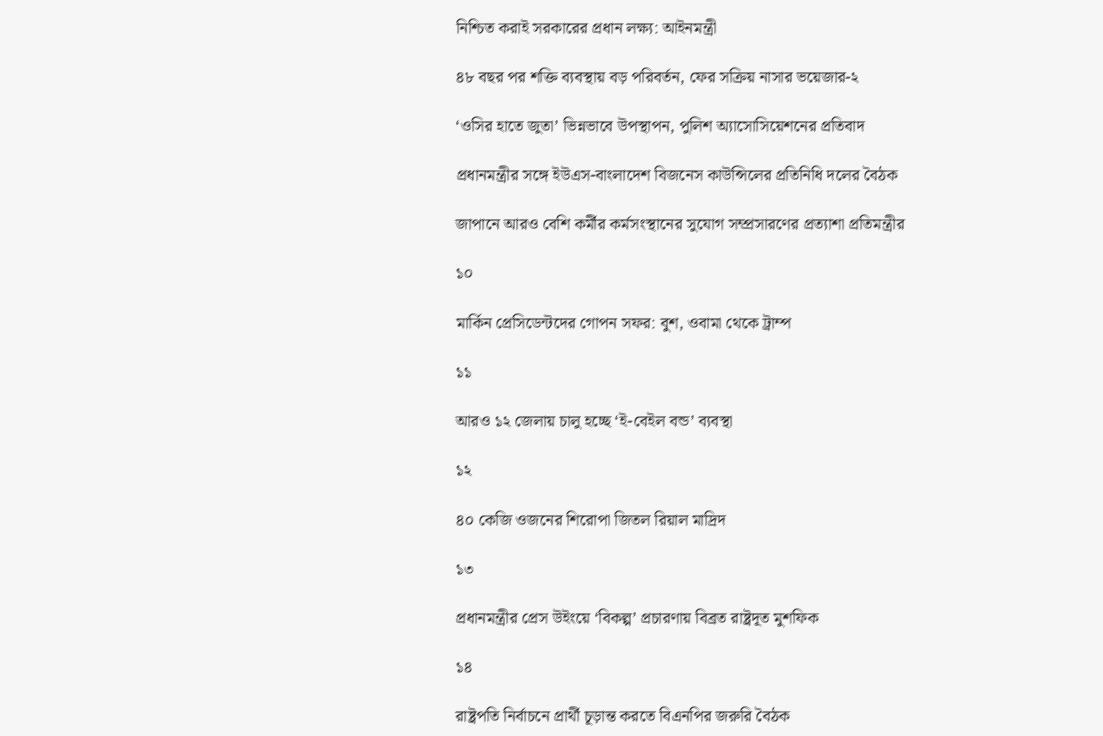নিশ্চিত করাই সরকারের প্রধান লক্ষ্য: আইনমন্ত্রী

৪৮ বছর পর শক্তি ব্যবস্থায় বড় পরিবর্তন, ফের সক্রিয় নাসার ভয়েজার-২

‘ওসির হাতে জুতা’ ভিন্নভাবে উপস্থাপন, পুলিশ অ্যাসোসিয়েশনের প্রতিবাদ

প্রধানমন্ত্রীর সঙ্গে ইউএস-বাংলাদেশ বিজনেস কাউন্সিলের প্রতিনিধি দলের বৈঠক

জাপানে আরও বেশি কর্মীর কর্মসংস্থানের সুযোগ সম্প্রসারণের প্রত্যাশা প্রতিমন্ত্রীর

১০

মার্কিন প্রেসিডেন্টদের গোপন সফর: বুশ, ওবামা থেকে ট্রাম্প

১১

আরও ১২ জেলায় চালু হচ্ছে ‘ই-বেইল বন্ড’ ব্যবস্থা

১২

৪০ কেজি ওজনের শিরোপা জিতল রিয়াল মাদ্রিদ

১৩

প্রধানমন্ত্রীর প্রেস উইংয়ে ‘বিকল্প’ প্রচারণায় বিব্রত রাষ্ট্রদূত মুশফিক

১৪

রাষ্ট্রপতি নির্বাচনে প্রার্থী চূড়ান্ত করতে বিএনপির জরুরি বৈঠক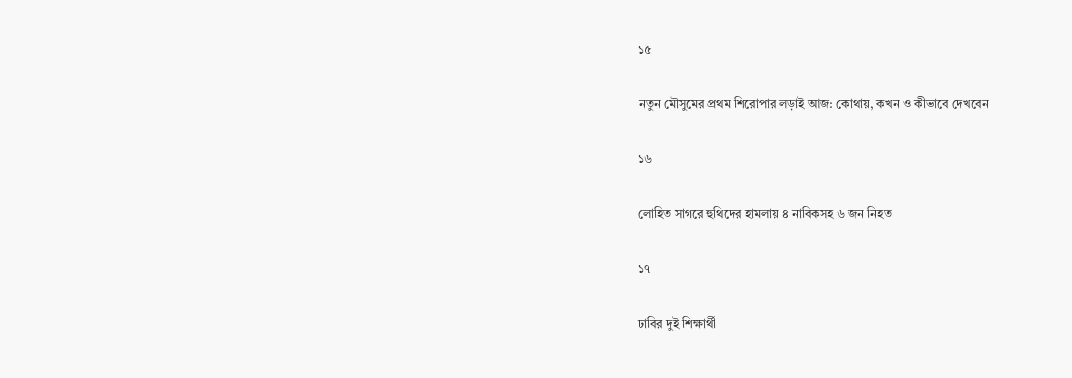১৫

নতুন মৌসুমের প্রথম শিরোপার লড়াই আজ: কোথায়, কখন ও কীভাবে দেখবেন

১৬

লোহিত সাগরে হুথিদের হামলায় ৪ নাবিকসহ ৬ জন নিহত

১৭

ঢাবির দুই শিক্ষার্থী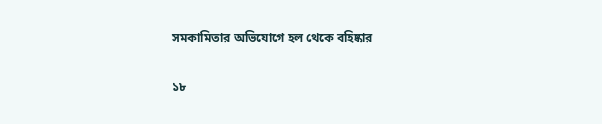সমকামিতার অভিযোগে হল থেকে বহিষ্কার

১৮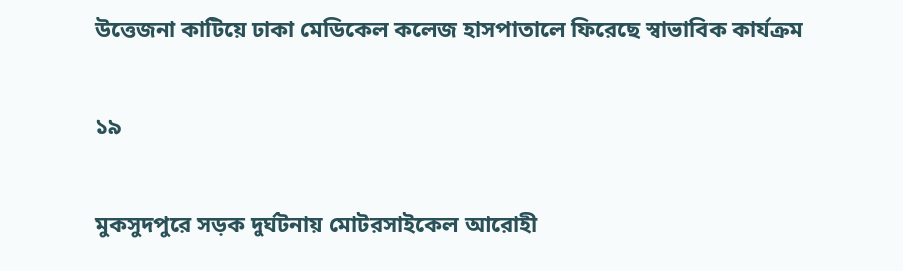উত্তেজনা কাটিয়ে ঢাকা মেডিকেল কলেজ হাসপাতালে ফিরেছে স্বাভাবিক কার্যক্রম

১৯

মুকসুদপুরে সড়ক দুর্ঘটনায় মোটরসাইকেল আরোহী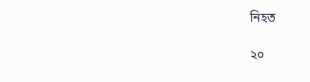নিহত

২০